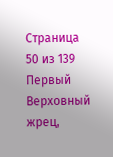Страница 50 из 139
Первый Верховный жрец,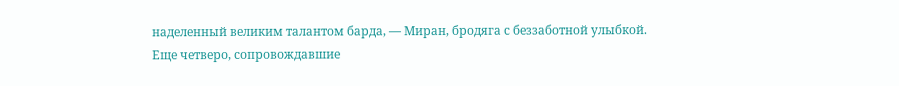наделенный великим талантом барда, — Миран, бродяга с беззаботной улыбкой.
Еще четверо, сопровождавшие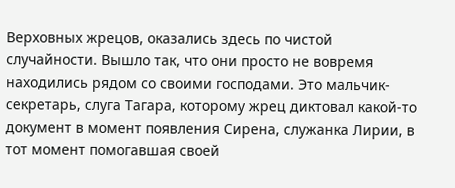Верховных жрецов, оказались здесь по чистой случайности. Вышло так, что они просто не вовремя находились рядом со своими господами. Это мальчик-секретарь, слуга Тагара, которому жрец диктовал какой-то документ в момент появления Сирена, служанка Лирии, в тот момент помогавшая своей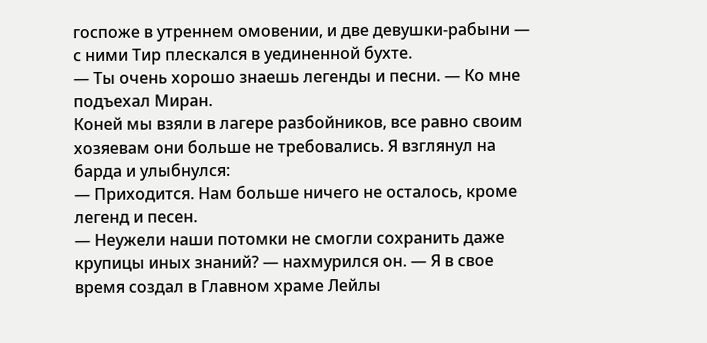госпоже в утреннем омовении, и две девушки-рабыни — с ними Тир плескался в уединенной бухте.
— Ты очень хорошо знаешь легенды и песни. — Ко мне подъехал Миран.
Коней мы взяли в лагере разбойников, все равно своим хозяевам они больше не требовались. Я взглянул на барда и улыбнулся:
— Приходится. Нам больше ничего не осталось, кроме легенд и песен.
— Неужели наши потомки не смогли сохранить даже крупицы иных знаний? — нахмурился он. — Я в свое время создал в Главном храме Лейлы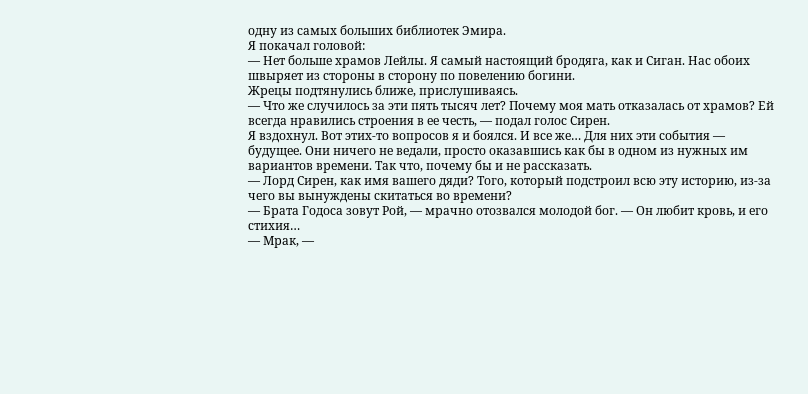одну из самых больших библиотек Эмира.
Я покачал головой:
— Нет больше храмов Лейлы. Я самый настоящий бродяга, как и Сиган. Нас обоих швыряет из стороны в сторону по повелению богини.
Жрецы подтянулись ближе, прислушиваясь.
— Что же случилось за эти пять тысяч лет? Почему моя мать отказалась от храмов? Ей всегда нравились строения в ее честь, — подал голос Сирен.
Я вздохнул. Вот этих-то вопросов я и боялся. И все же… Для них эти события — будущее. Они ничего не ведали, просто оказавшись как бы в одном из нужных им вариантов времени. Так что, почему бы и не рассказать.
— Лорд Сирен, как имя вашего дяди? Того, который подстроил всю эту историю, из-за чего вы вынуждены скитаться во времени?
— Брата Годоса зовут Рой, — мрачно отозвался молодой бог. — Он любит кровь, и его стихия…
— Мрак, —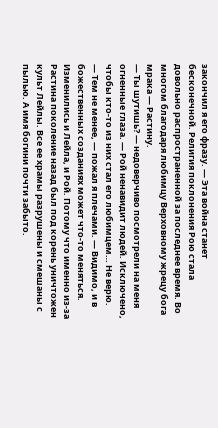закончил я его фразу. — Эта война станет бесконечной. Религия поклонения Рою стала довольно распространенной за последнее время. Во многом благодаря любимцу Верховному жрецу бога мрака — Растину.
— Ты шутишь? — недоверчиво посмотрели на меня огненные глаза. — Рой ненавидит людей. Исключено, чтобы кто-то из них стал его любимцем… Не верю.
— Тем не менее, — пожал я плечами. — Видимо, и в божественных созданиях может что-то меняться. Изменились и Лейла, и Рой. Потому что именно из-за Растина поколение назад был под корень уничтожен культ Лейлы. Все ее храмы разрушены и смешаны с пылью. А имя богини почти забыто.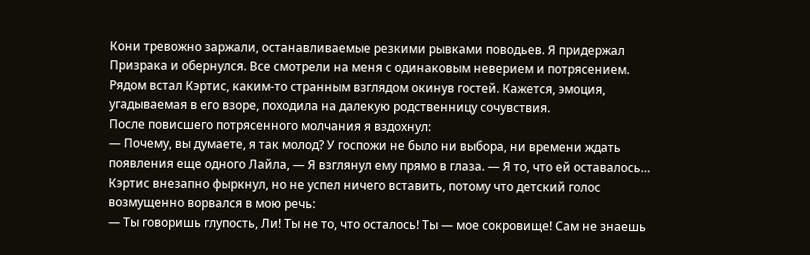Кони тревожно заржали, останавливаемые резкими рывками поводьев. Я придержал Призрака и обернулся. Все смотрели на меня с одинаковым неверием и потрясением. Рядом встал Кэртис, каким-то странным взглядом окинув гостей. Кажется, эмоция, угадываемая в его взоре, походила на далекую родственницу сочувствия.
После повисшего потрясенного молчания я вздохнул:
— Почему, вы думаете, я так молод? У госпожи не было ни выбора, ни времени ждать появления еще одного Лайла, — Я взглянул ему прямо в глаза. — Я то, что ей оставалось…
Кэртис внезапно фыркнул, но не успел ничего вставить, потому что детский голос возмущенно ворвался в мою речь:
— Ты говоришь глупость, Ли! Ты не то, что осталось! Ты — мое сокровище! Сам не знаешь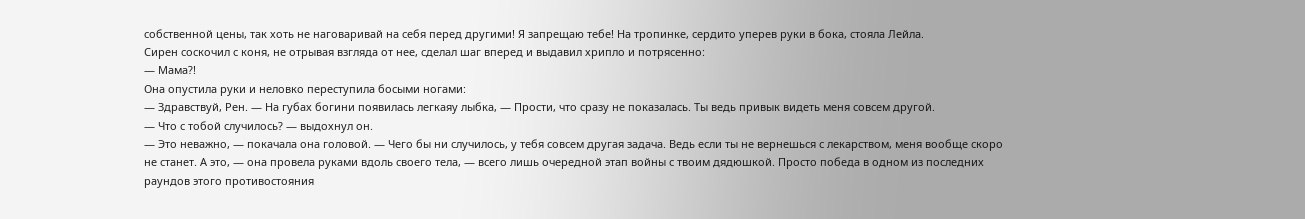собственной цены, так хоть не наговаривай на себя перед другими! Я запрещаю тебе! На тропинке, сердито уперев руки в бока, стояла Лейла.
Сирен соскочил с коня, не отрывая взгляда от нее, сделал шаг вперед и выдавил хрипло и потрясенно:
— Мама?!
Она опустила руки и неловко переступила босыми ногами:
— Здравствуй, Рен. — На губах богини появилась легкаяу лыбка, — Прости, что сразу не показалась. Ты ведь привык видеть меня совсем другой.
— Что с тобой случилось? — выдохнул он.
— Это неважно, — покачала она головой. — Чего бы ни случилось, у тебя совсем другая задача. Ведь если ты не вернешься с лекарством, меня вообще скоро не станет. А это, — она провела руками вдоль своего тела, — всего лишь очередной этап войны с твоим дядюшкой. Просто победа в одном из последних раундов этого противостояния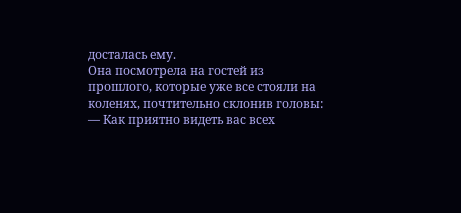досталась ему.
Она посмотрела на гостей из прошлого, которые уже все стояли на коленях, почтительно склонив головы:
— Как приятно видеть вас всех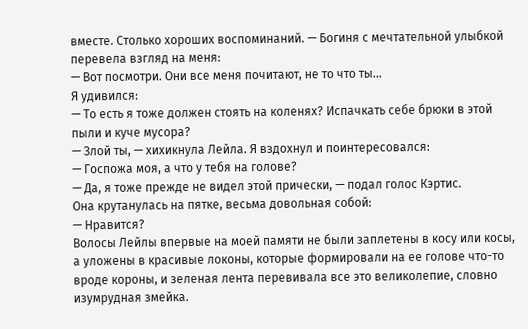вместе. Столько хороших воспоминаний. — Богиня с мечтательной улыбкой перевела взгляд на меня:
— Вот посмотри. Они все меня почитают, не то что ты…
Я удивился:
— То есть я тоже должен стоять на коленях? Испачкать себе брюки в этой пыли и куче мусора?
— Злой ты, — хихикнула Лейла. Я вздохнул и поинтересовался:
— Госпожа моя, а что у тебя на голове?
— Да, я тоже прежде не видел этой прически, — подал голос Кэртис.
Она крутанулась на пятке, весьма довольная собой:
— Нравится?
Волосы Лейлы впервые на моей памяти не были заплетены в косу или косы, а уложены в красивые локоны, которые формировали на ее голове что-то вроде короны, и зеленая лента перевивала все это великолепие, словно изумрудная змейка.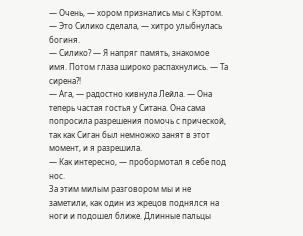— Очень, — хором признались мы с Кэртом.
— Это Силико сделала, — хитро улыбнулась богиня.
— Силико? — Я напряг память, знакомое имя. Потом глаза широко распахнулись. — Та сирена?!
— Ага, — радостно кивнула Лейла. — Она теперь частая гостья у Ситана. Она сама попросила разрешения помочь с прической, так как Сиган был немножко занят в этот момент, и я разрешила.
— Как интересно, — пробормотал я себе под нос.
За этим милым разговором мы и не заметили, как один из жрецов поднялся на ноги и подошел ближе. Длинные пальцы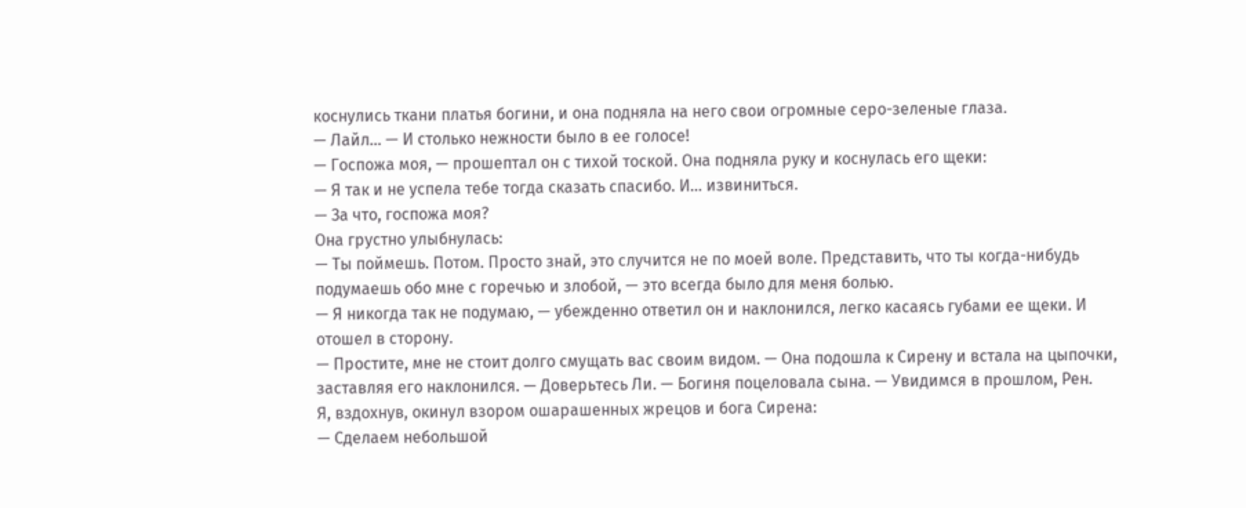коснулись ткани платья богини, и она подняла на него свои огромные серо-зеленые глаза.
— Лайл… — И столько нежности было в ее голосе!
— Госпожа моя, — прошептал он с тихой тоской. Она подняла руку и коснулась его щеки:
— Я так и не успела тебе тогда сказать спасибо. И… извиниться.
— За что, госпожа моя?
Она грустно улыбнулась:
— Ты поймешь. Потом. Просто знай, это случится не по моей воле. Представить, что ты когда-нибудь подумаешь обо мне с горечью и злобой, — это всегда было для меня болью.
— Я никогда так не подумаю, — убежденно ответил он и наклонился, легко касаясь губами ее щеки. И отошел в сторону.
— Простите, мне не стоит долго смущать вас своим видом. — Она подошла к Сирену и встала на цыпочки, заставляя его наклонился. — Доверьтесь Ли. — Богиня поцеловала сына. — Увидимся в прошлом, Рен.
Я, вздохнув, окинул взором ошарашенных жрецов и бога Сирена:
— Сделаем небольшой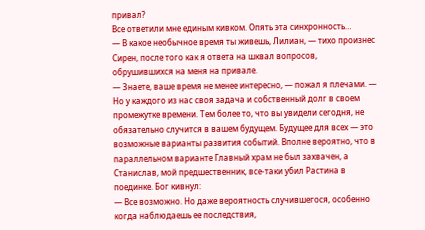привал?
Все ответили мне единым кивком. Опять эта синхронность…
— В какое необычное время ты живешь, Лилиан, — тихо произнес Сирен, после того как я ответа на шквал вопросов, обрушившихся на меня на привале.
— Знаете, ваше время не менее интересно, — пожал я плечами. — Но у каждого из нас своя задача и собственный долг в своем промежутке времени. Тем более то, что вы увидели сегодня, не обязательно случится в вашем будущем. Будущее для всех — это возможные варианты развития событий. Вполне вероятно, что в параллельном варианте Главный храм не был захвачен, а Станислав, мой предшественник, все-таки убил Растина в поединке. Бог кивнул:
— Все возможно. Но даже вероятность случившегося, особенно когда наблюдаешь ее последствия,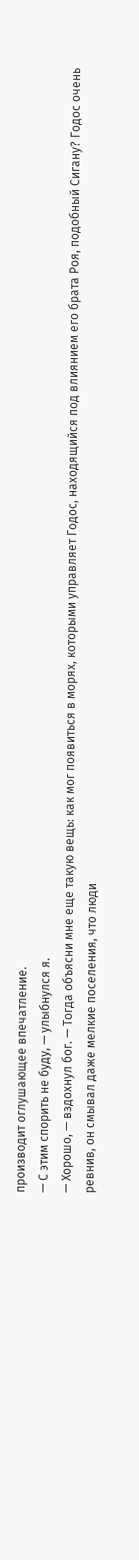производит оглушающее впечатление.
— С этим спорить не буду, — улыбнулся я.
— Хорошо, — вздохнул бог. — Тогда объясни мне еще такую вещь: как мог появиться в морях, которыми управляет Годос, находящийся под влиянием его брата Роя, подобный Сигану? Годос очень ревнив, он смывал даже мелкие поселения, что люди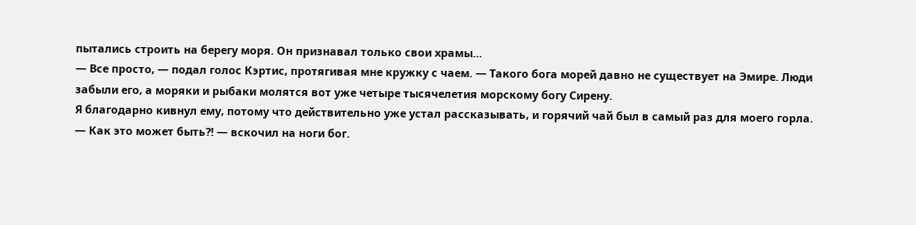пытались строить на берегу моря. Он признавал только свои храмы…
— Все просто, — подал голос Кэртис, протягивая мне кружку с чаем. — Такого бога морей давно не существует на Эмире. Люди забыли его, а моряки и рыбаки молятся вот уже четыре тысячелетия морскому богу Сирену.
Я благодарно кивнул ему, потому что действительно уже устал рассказывать, и горячий чай был в самый раз для моего горла.
— Как это может быть?! — вскочил на ноги бог.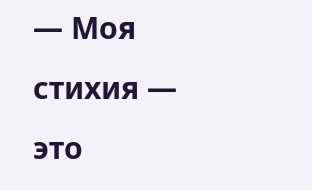— Моя стихия — это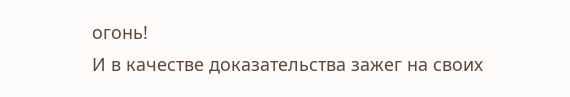огонь!
И в качестве доказательства зажег на своих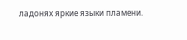ладонях яркие языки пламени.